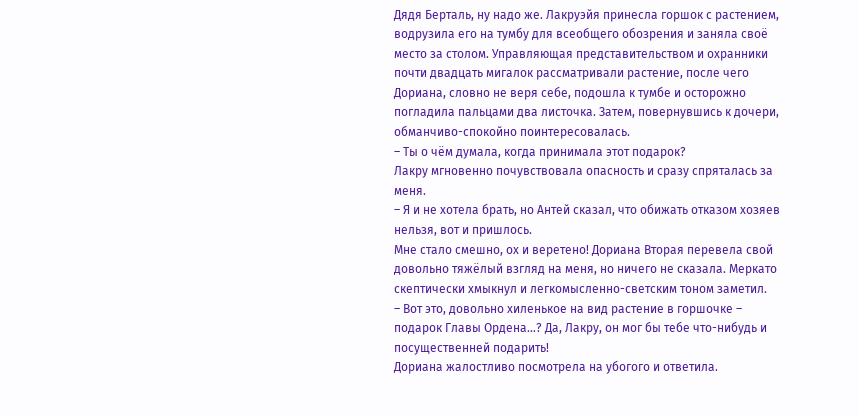Дядя Берталь, ну надо же. Лакруэйя принесла горшок с растением, водрузила его на тумбу для всеобщего обозрения и заняла своё место за столом. Управляющая представительством и охранники почти двадцать мигалок рассматривали растение, после чего Дориана, словно не веря себе, подошла к тумбе и осторожно погладила пальцами два листочка. Затем, повернувшись к дочери, обманчиво-спокойно поинтересовалась.
– Ты о чём думала, когда принимала этот подарок?
Лакру мгновенно почувствовала опасность и сразу спряталась за меня.
– Я и не хотела брать, но Антей сказал, что обижать отказом хозяев нельзя, вот и пришлось.
Мне стало смешно, ох и веретено! Дориана Вторая перевела свой довольно тяжёлый взгляд на меня, но ничего не сказала. Меркато скептически хмыкнул и легкомысленно-светским тоном заметил.
– Вот это, довольно хиленькое на вид растение в горшочке – подарок Главы Ордена…? Да, Лакру, он мог бы тебе что-нибудь и посущественней подарить!
Дориана жалостливо посмотрела на убогого и ответила.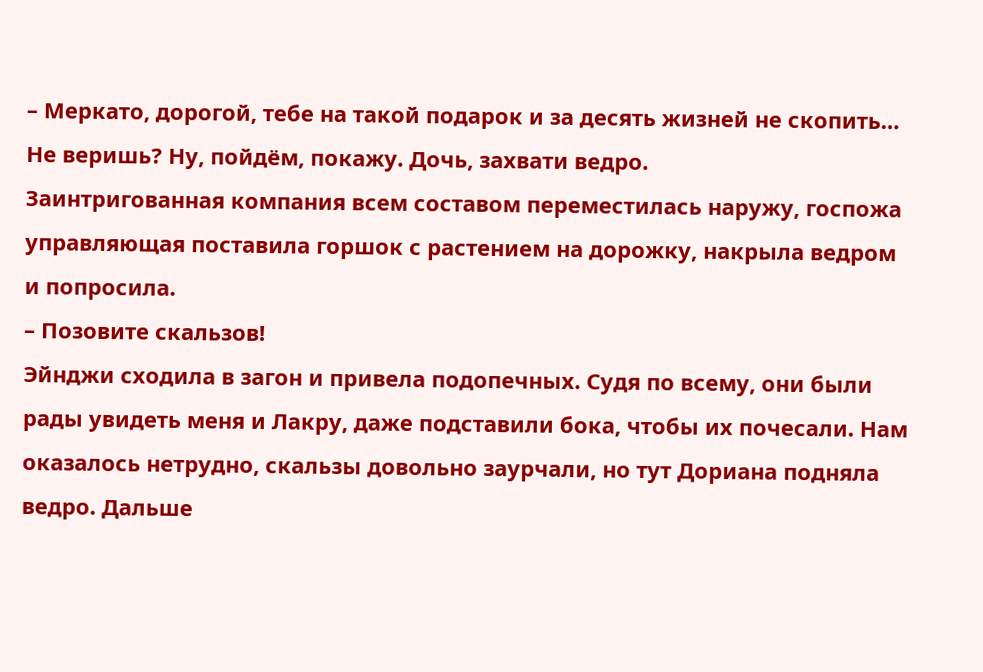– Меркато, дорогой, тебе на такой подарок и за десять жизней не скопить… Не веришь? Ну, пойдём, покажу. Дочь, захвати ведро.
Заинтригованная компания всем составом переместилась наружу, госпожа управляющая поставила горшок с растением на дорожку, накрыла ведром и попросила.
– Позовите скальзов!
Эйнджи сходила в загон и привела подопечных. Судя по всему, они были рады увидеть меня и Лакру, даже подставили бока, чтобы их почесали. Нам оказалось нетрудно, скальзы довольно заурчали, но тут Дориана подняла ведро. Дальше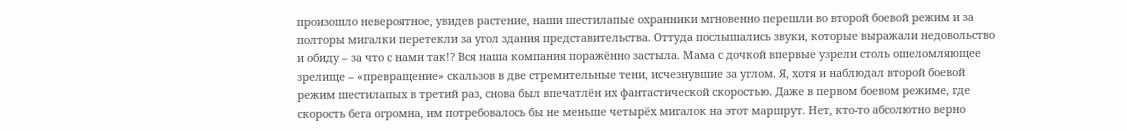произошло невероятное, увидев растение, наши шестилапые охранники мгновенно перешли во второй боевой режим и за полторы мигалки перетекли за угол здания представительства. Оттуда послышались звуки, которые выражали недовольство и обиду – за что с нами так!? Вся наша компания поражённо застыла. Мама с дочкой впервые узрели столь ошеломляющее зрелище – «превращение» скальзов в две стремительные тени, исчезнувшие за углом. Я, хотя и наблюдал второй боевой режим шестилапых в третий раз, снова был впечатлён их фантастической скоростью. Даже в первом боевом режиме, где скорость бега огромна, им потребовалось бы не меньше четырёх мигалок на этот маршрут. Нет, кто-то абсолютно верно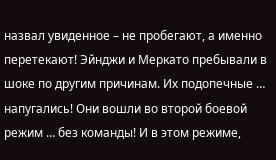назвал увиденное – не пробегают, а именно перетекают! Эйнджи и Меркато пребывали в шоке по другим причинам. Их подопечные … напугались! Они вошли во второй боевой режим … без команды! И в этом режиме,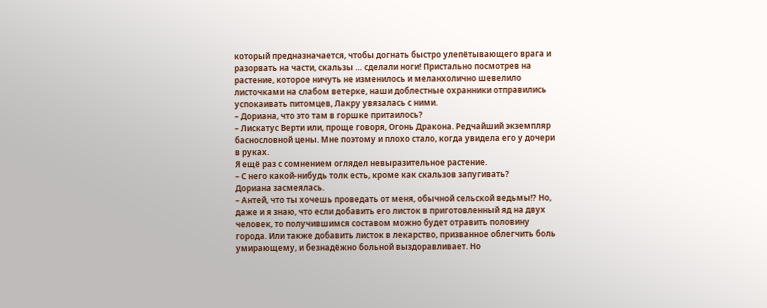который предназначается, чтобы догнать быстро улепётывающего врага и разорвать на части, скальзы … сделали ноги! Пристально посмотрев на растение, которое ничуть не изменилось и меланхолично шевелило листочками на слабом ветерке, наши доблестные охранники отправились успокаивать питомцев, Лакру увязалась с ними.
– Дориана, что это там в горшке притаилось?
– Лискатус Верти или, проще говоря, Огонь Дракона. Редчайший экземпляр баснословной цены. Мне поэтому и плохо стало, когда увидела его у дочери в руках.
Я ещё раз с сомнением оглядел невыразительное растение.
– С него какой-нибудь толк есть, кроме как скальзов запугивать?
Дориана засмеялась.
– Антей, что ты хочешь проведать от меня, обычной сельской ведьмы!? Но, даже и я знаю, что если добавить его листок в приготовленный яд на двух человек, то получившимся составом можно будет отравить половину города. Или также добавить листок в лекарство, призванное облегчить боль умирающему, и безнадёжно больной выздоравливает. Но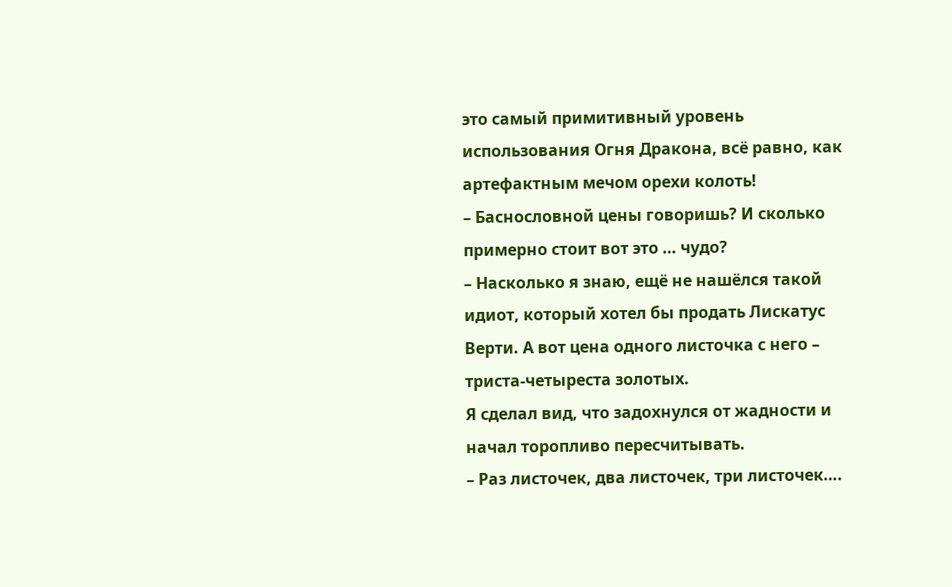это самый примитивный уровень использования Огня Дракона, всё равно, как артефактным мечом орехи колоть!
– Баснословной цены говоришь? И сколько примерно стоит вот это … чудо?
– Насколько я знаю, ещё не нашёлся такой идиот, который хотел бы продать Лискатус Верти. А вот цена одного листочка с него – триста-четыреста золотых.
Я сделал вид, что задохнулся от жадности и начал торопливо пересчитывать.
– Раз листочек, два листочек, три листочек….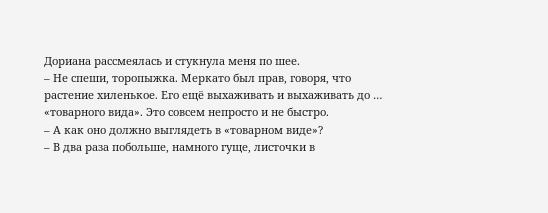Дориана рассмеялась и стукнула меня по шее.
– Не спеши, торопыжка. Меркато был прав, говоря, что растение хиленькое. Его ещё выхаживать и выхаживать до … «товарного вида». Это совсем непросто и не быстро.
– А как оно должно выглядеть в «товарном виде»?
– В два раза побольше, намного гуще, листочки в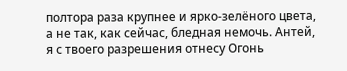полтора раза крупнее и ярко-зелёного цвета, а не так, как сейчас, бледная немочь. Антей, я с твоего разрешения отнесу Огонь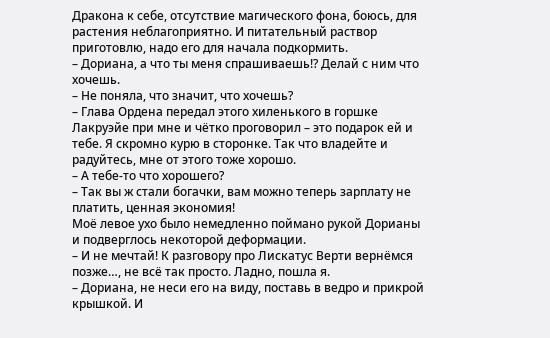Дракона к себе, отсутствие магического фона, боюсь, для растения неблагоприятно. И питательный раствор приготовлю, надо его для начала подкормить.
– Дориана, а что ты меня спрашиваешь!? Делай с ним что хочешь.
– Не поняла, что значит, что хочешь?
– Глава Ордена передал этого хиленького в горшке Лакруэйе при мне и чётко проговорил – это подарок ей и тебе. Я скромно курю в сторонке. Так что владейте и радуйтесь, мне от этого тоже хорошо.
– А тебе-то что хорошего?
– Так вы ж стали богачки, вам можно теперь зарплату не платить, ценная экономия!
Моё левое ухо было немедленно поймано рукой Дорианы и подверглось некоторой деформации.
– И не мечтай! К разговору про Лискатус Верти вернёмся позже…, не всё так просто. Ладно, пошла я.
– Дориана, не неси его на виду, поставь в ведро и прикрой крышкой. И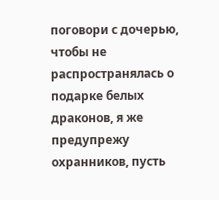поговори с дочерью, чтобы не распространялась о подарке белых драконов, я же предупрежу охранников, пусть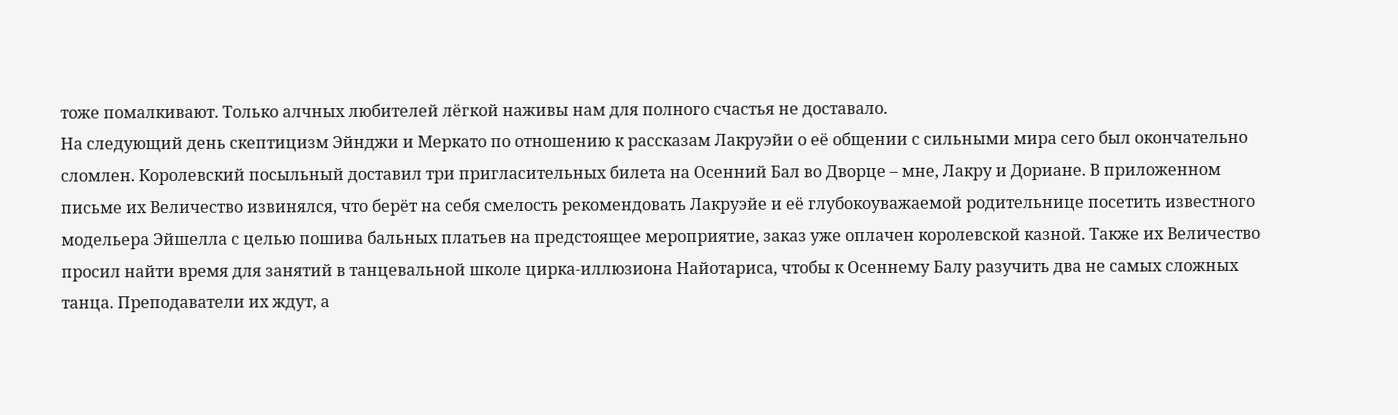тоже помалкивают. Только алчных любителей лёгкой наживы нам для полного счастья не доставало.
На следующий день скептицизм Эйнджи и Меркато по отношению к рассказам Лакруэйи о её общении с сильными мира сего был окончательно сломлен. Королевский посыльный доставил три пригласительных билета на Осенний Бал во Дворце – мне, Лакру и Дориане. В приложенном письме их Величество извинялся, что берёт на себя смелость рекомендовать Лакруэйе и её глубокоуважаемой родительнице посетить известного модельера Эйшелла с целью пошива бальных платьев на предстоящее мероприятие, заказ уже оплачен королевской казной. Также их Величество просил найти время для занятий в танцевальной школе цирка-иллюзиона Найотариса, чтобы к Осеннему Балу разучить два не самых сложных танца. Преподаватели их ждут, а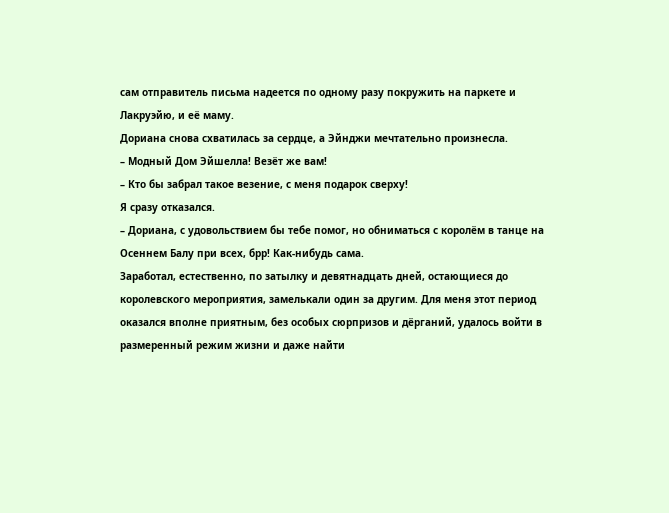сам отправитель письма надеется по одному разу покружить на паркете и Лакруэйю, и её маму.
Дориана снова схватилась за сердце, а Эйнджи мечтательно произнесла.
– Модный Дом Эйшелла! Везёт же вам!
– Кто бы забрал такое везение, с меня подарок сверху!
Я сразу отказался.
– Дориана, с удовольствием бы тебе помог, но обниматься с королём в танце на Осеннем Балу при всех, брр! Как-нибудь сама.
Заработал, естественно, по затылку и девятнадцать дней, остающиеся до королевского мероприятия, замелькали один за другим. Для меня этот период оказался вполне приятным, без особых сюрпризов и дёрганий, удалось войти в размеренный режим жизни и даже найти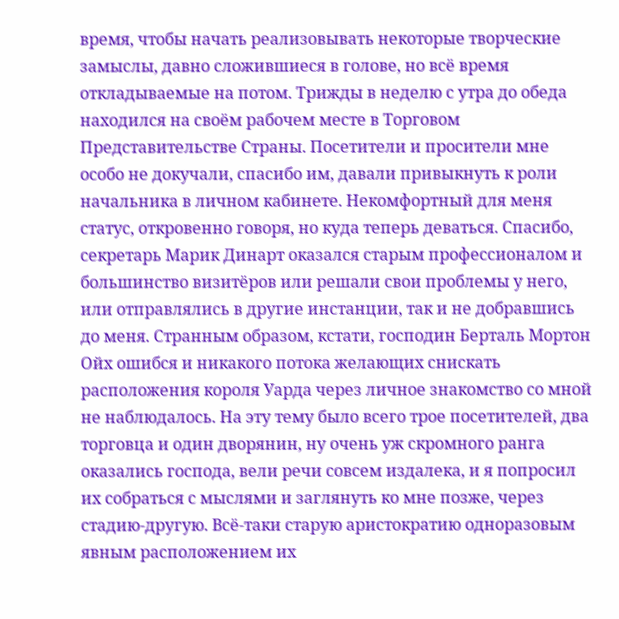время, чтобы начать реализовывать некоторые творческие замыслы, давно сложившиеся в голове, но всё время откладываемые на потом. Трижды в неделю с утра до обеда находился на своём рабочем месте в Торговом Представительстве Страны. Посетители и просители мне особо не докучали, спасибо им, давали привыкнуть к роли начальника в личном кабинете. Некомфортный для меня статус, откровенно говоря, но куда теперь деваться. Спасибо, секретарь Марик Динарт оказался старым профессионалом и большинство визитёров или решали свои проблемы у него, или отправлялись в другие инстанции, так и не добравшись до меня. Странным образом, кстати, господин Берталь Мортон Ойх ошибся и никакого потока желающих снискать расположения короля Уарда через личное знакомство со мной не наблюдалось. На эту тему было всего трое посетителей, два торговца и один дворянин, ну очень уж скромного ранга оказались господа, вели речи совсем издалека, и я попросил их собраться с мыслями и заглянуть ко мне позже, через стадию-другую. Всё-таки старую аристократию одноразовым явным расположением их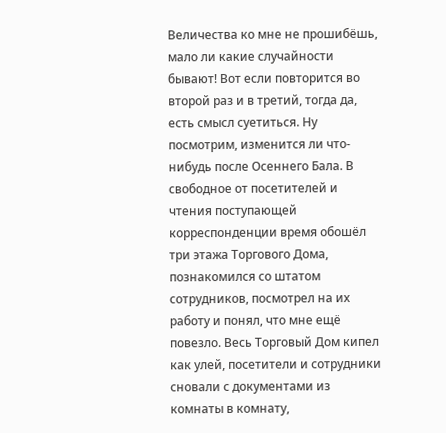Величества ко мне не прошибёшь, мало ли какие случайности бывают! Вот если повторится во второй раз и в третий, тогда да, есть смысл суетиться. Ну посмотрим, изменится ли что-нибудь после Осеннего Бала. В свободное от посетителей и чтения поступающей корреспонденции время обошёл три этажа Торгового Дома, познакомился со штатом сотрудников, посмотрел на их работу и понял, что мне ещё повезло. Весь Торговый Дом кипел как улей, посетители и сотрудники сновали с документами из комнаты в комнату,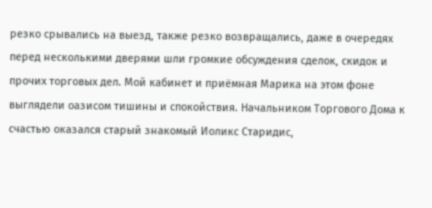резко срывались на выезд, также резко возвращались, даже в очередях перед несколькими дверями шли громкие обсуждения сделок, скидок и прочих торговых дел. Мой кабинет и приёмная Марика на этом фоне выглядели оазисом тишины и спокойствия. Начальником Торгового Дома к счастью оказался старый знакомый Иоликс Старидис,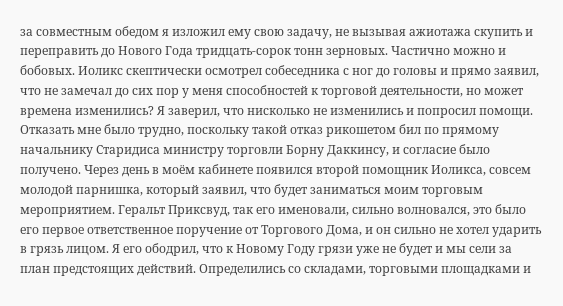за совместным обедом я изложил ему свою задачу, не вызывая ажиотажа скупить и переправить до Нового Года тридцать-сорок тонн зерновых. Частично можно и бобовых. Иоликс скептически осмотрел собеседника с ног до головы и прямо заявил, что не замечал до сих пор у меня способностей к торговой деятельности, но может времена изменились? Я заверил, что нисколько не изменились и попросил помощи. Отказать мне было трудно, поскольку такой отказ рикошетом бил по прямому начальнику Старидиса министру торговли Борну Даккинсу, и согласие было получено. Через день в моём кабинете появился второй помощник Иоликса, совсем молодой парнишка, который заявил, что будет заниматься моим торговым мероприятием. Геральт Приксвуд, так его именовали, сильно волновался, это было его первое ответственное поручение от Торгового Дома, и он сильно не хотел ударить в грязь лицом. Я его ободрил, что к Новому Году грязи уже не будет и мы сели за план предстоящих действий. Определились со складами, торговыми площадками и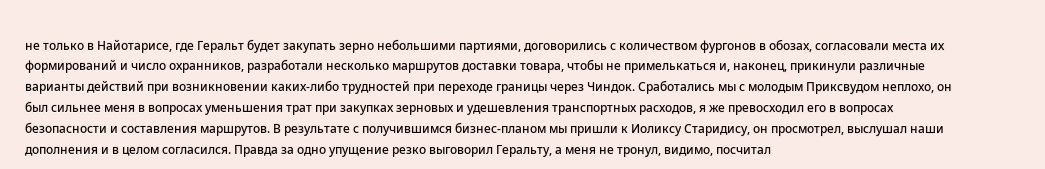не только в Найотарисе, где Геральт будет закупать зерно небольшими партиями, договорились с количеством фургонов в обозах, согласовали места их формирований и число охранников, разработали несколько маршрутов доставки товара, чтобы не примелькаться и, наконец, прикинули различные варианты действий при возникновении каких-либо трудностей при переходе границы через Чиндок. Сработались мы с молодым Приксвудом неплохо, он был сильнее меня в вопросах уменьшения трат при закупках зерновых и удешевления транспортных расходов, я же превосходил его в вопросах безопасности и составления маршрутов. В результате с получившимся бизнес-планом мы пришли к Иоликсу Старидису, он просмотрел, выслушал наши дополнения и в целом согласился. Правда за одно упущение резко выговорил Геральту, а меня не тронул, видимо, посчитал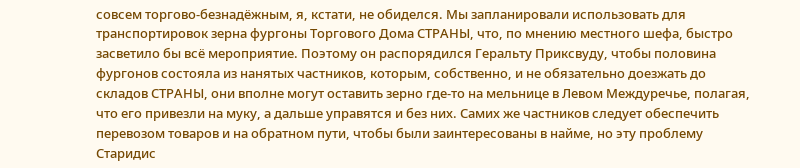совсем торгово-безнадёжным, я, кстати, не обиделся. Мы запланировали использовать для транспортировок зерна фургоны Торгового Дома СТРАНЫ, что, по мнению местного шефа, быстро засветило бы всё мероприятие. Поэтому он распорядился Геральту Приксвуду, чтобы половина фургонов состояла из нанятых частников, которым, собственно, и не обязательно доезжать до складов СТРАНЫ, они вполне могут оставить зерно где-то на мельнице в Левом Междуречье, полагая, что его привезли на муку, а дальше управятся и без них. Самих же частников следует обеспечить перевозом товаров и на обратном пути, чтобы были заинтересованы в найме, но эту проблему Старидис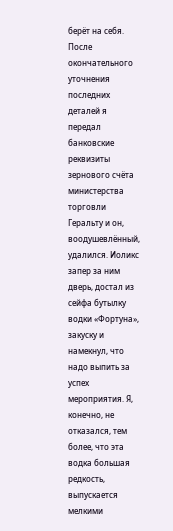берёт на себя. После окончательного уточнения последних деталей я передал банковские реквизиты зернового счёта министерства торговли Геральту и он, воодушевлённый, удалился. Иоликс запер за ним дверь, достал из сейфа бутылку водки «Фортуна», закуску и намекнул, что надо выпить за успех мероприятия. Я, конечно, не отказался, тем более, что эта водка большая редкость, выпускается мелкими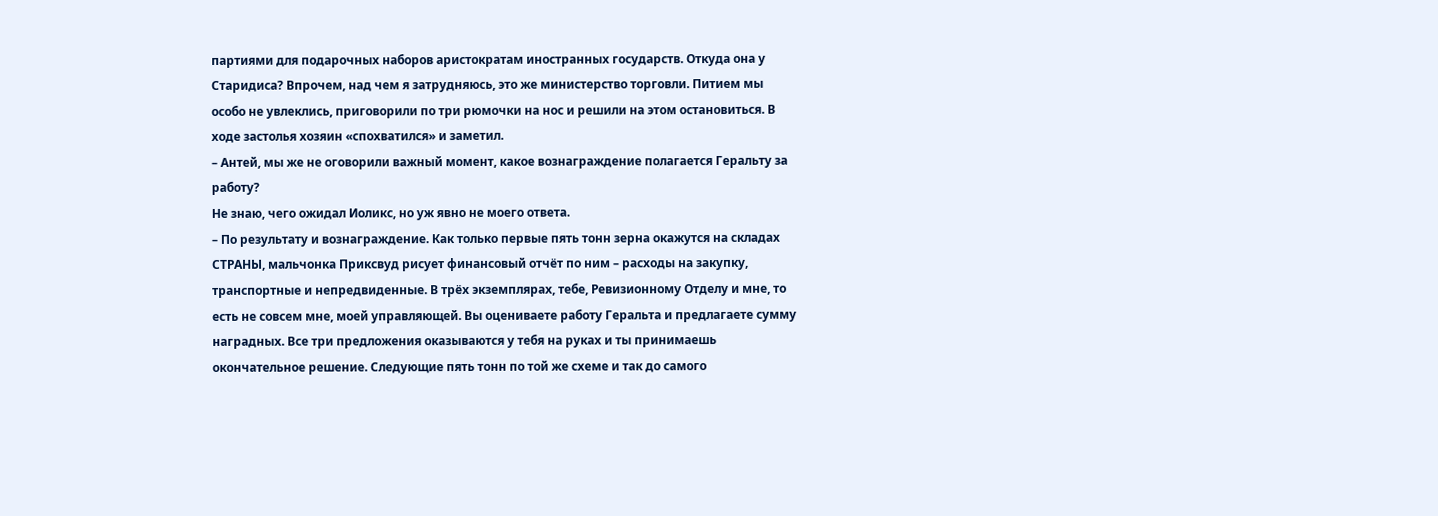партиями для подарочных наборов аристократам иностранных государств. Откуда она у Старидиса? Впрочем, над чем я затрудняюсь, это же министерство торговли. Питием мы особо не увлеклись, приговорили по три рюмочки на нос и решили на этом остановиться. В ходе застолья хозяин «спохватился» и заметил.
– Антей, мы же не оговорили важный момент, какое вознаграждение полагается Геральту за работу?
Не знаю, чего ожидал Иоликс, но уж явно не моего ответа.
– По результату и вознаграждение. Как только первые пять тонн зерна окажутся на складах СТРАНЫ, мальчонка Приксвуд рисует финансовый отчёт по ним – расходы на закупку, транспортные и непредвиденные. В трёх экземплярах, тебе, Ревизионному Отделу и мне, то есть не совсем мне, моей управляющей. Вы оцениваете работу Геральта и предлагаете сумму наградных. Все три предложения оказываются у тебя на руках и ты принимаешь окончательное решение. Следующие пять тонн по той же схеме и так до самого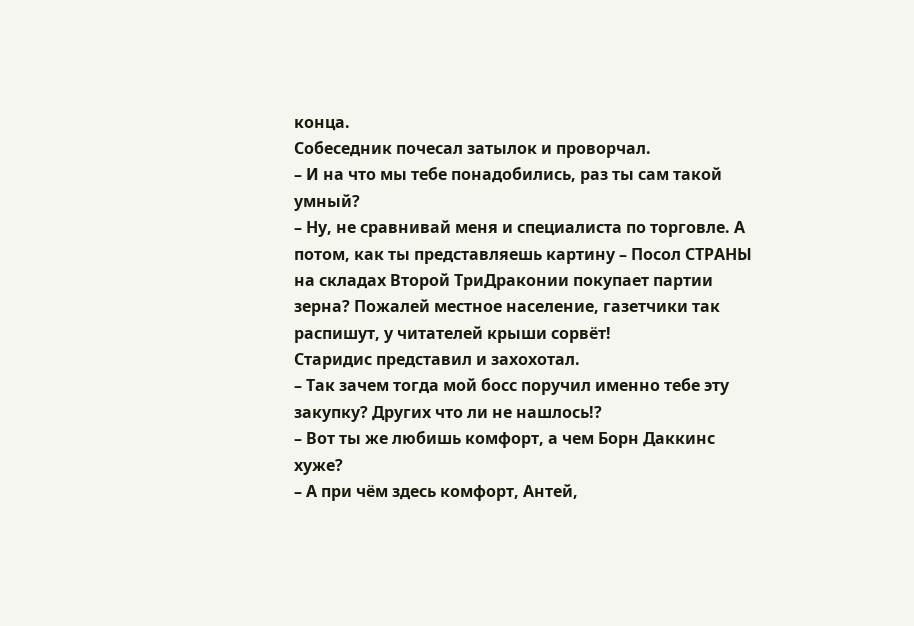конца.
Собеседник почесал затылок и проворчал.
– И на что мы тебе понадобились, раз ты сам такой умный?
– Ну, не сравнивай меня и специалиста по торговле. А потом, как ты представляешь картину – Посол СТРАНЫ на складах Второй ТриДраконии покупает партии зерна? Пожалей местное население, газетчики так распишут, у читателей крыши сорвёт!
Старидис представил и захохотал.
– Так зачем тогда мой босс поручил именно тебе эту закупку? Других что ли не нашлось!?
– Вот ты же любишь комфорт, а чем Борн Даккинс хуже?
– А при чём здесь комфорт, Антей,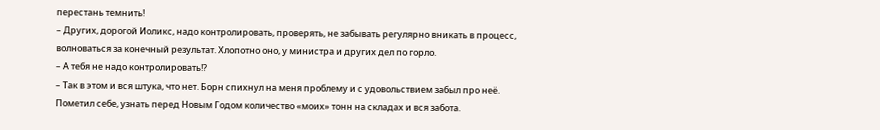перестань темнить!
– Других, дорогой Иоликс, надо контролировать, проверять, не забывать регулярно вникать в процесс, волноваться за конечный результат. Хлопотно оно, у министра и других дел по горло.
– А тебя не надо контролировать!?
– Так в этом и вся штука, что нет. Борн спихнул на меня проблему и с удовольствием забыл про неё. Пометил себе, узнать перед Новым Годом количество «моих» тонн на складах и вся забота.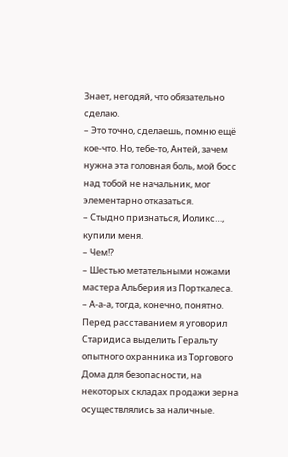Знает, негодяй, что обязательно сделаю.
– Это точно, сделаешь, помню ещё кое-что. Но, тебе-то, Антей, зачем нужна эта головная боль, мой босс над тобой не начальник, мог элементарно отказаться.
– Стыдно признаться, Иоликс…, купили меня.
– Чем!?
– Шестью метательными ножами мастера Альберия из Порткалеса.
– А-а-а, тогда, конечно, понятно.
Перед расставанием я уговорил Старидиса выделить Геральту опытного охранника из Торгового Дома для безопасности, на некоторых складах продажи зерна осуществлялись за наличные.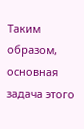Таким образом, основная задача этого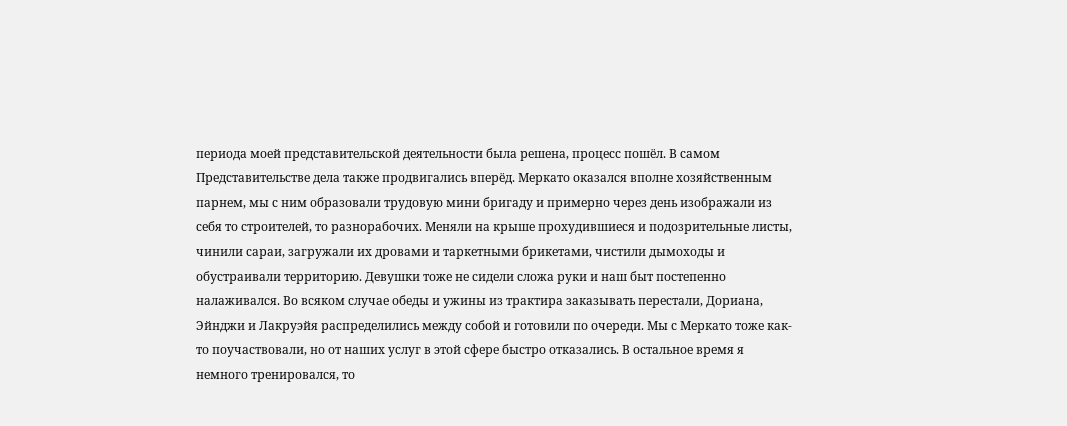периода моей представительской деятельности была решена, процесс пошёл. В самом Представительстве дела также продвигались вперёд. Меркато оказался вполне хозяйственным парнем, мы с ним образовали трудовую мини бригаду и примерно через день изображали из себя то строителей, то разнорабочих. Меняли на крыше прохудившиеся и подозрительные листы, чинили сараи, загружали их дровами и таркетными брикетами, чистили дымоходы и обустраивали территорию. Девушки тоже не сидели сложа руки и наш быт постепенно налаживался. Во всяком случае обеды и ужины из трактира заказывать перестали, Дориана, Эйнджи и Лакруэйя распределились между собой и готовили по очереди. Мы с Меркато тоже как-то поучаствовали, но от наших услуг в этой сфере быстро отказались. В остальное время я немного тренировался, то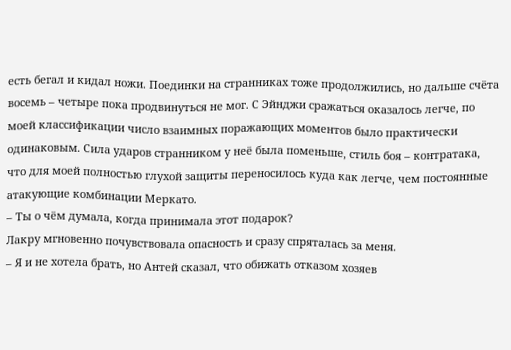есть бегал и кидал ножи. Поединки на странниках тоже продолжились, но дальше счёта восемь – четыре пока продвинуться не мог. С Эйнджи сражаться оказалось легче, по моей классификации число взаимных поражающих моментов было практически одинаковым. Сила ударов странником у неё была поменьше, стиль боя – контратака, что для моей полностью глухой защиты переносилось куда как легче, чем постоянные атакующие комбинации Меркато.
– Ты о чём думала, когда принимала этот подарок?
Лакру мгновенно почувствовала опасность и сразу спряталась за меня.
– Я и не хотела брать, но Антей сказал, что обижать отказом хозяев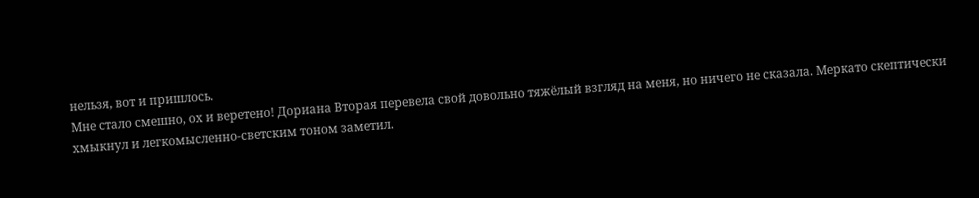нельзя, вот и пришлось.
Мне стало смешно, ох и веретено! Дориана Вторая перевела свой довольно тяжёлый взгляд на меня, но ничего не сказала. Меркато скептически хмыкнул и легкомысленно-светским тоном заметил.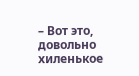– Вот это, довольно хиленькое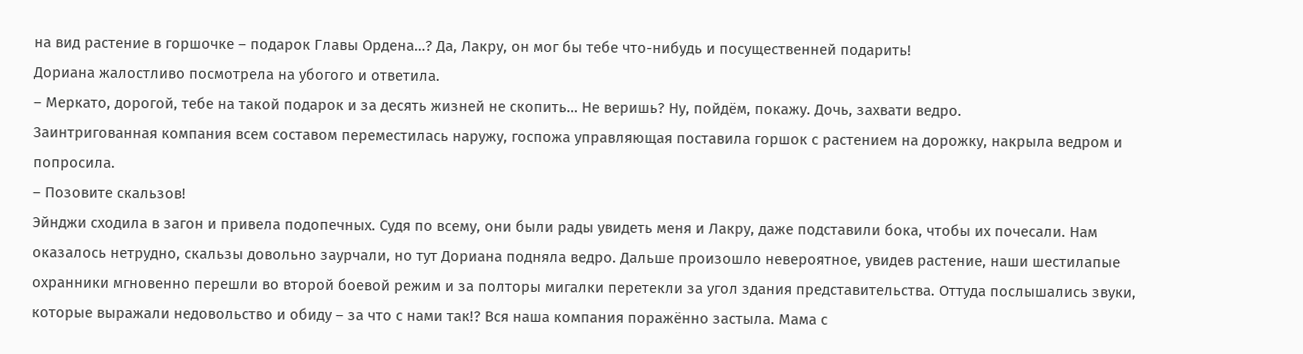на вид растение в горшочке – подарок Главы Ордена…? Да, Лакру, он мог бы тебе что-нибудь и посущественней подарить!
Дориана жалостливо посмотрела на убогого и ответила.
– Меркато, дорогой, тебе на такой подарок и за десять жизней не скопить… Не веришь? Ну, пойдём, покажу. Дочь, захвати ведро.
Заинтригованная компания всем составом переместилась наружу, госпожа управляющая поставила горшок с растением на дорожку, накрыла ведром и попросила.
– Позовите скальзов!
Эйнджи сходила в загон и привела подопечных. Судя по всему, они были рады увидеть меня и Лакру, даже подставили бока, чтобы их почесали. Нам оказалось нетрудно, скальзы довольно заурчали, но тут Дориана подняла ведро. Дальше произошло невероятное, увидев растение, наши шестилапые охранники мгновенно перешли во второй боевой режим и за полторы мигалки перетекли за угол здания представительства. Оттуда послышались звуки, которые выражали недовольство и обиду – за что с нами так!? Вся наша компания поражённо застыла. Мама с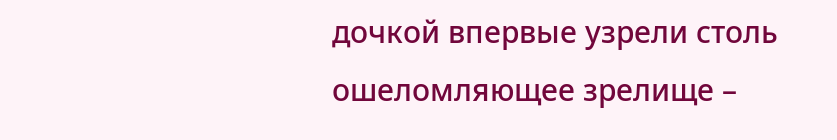дочкой впервые узрели столь ошеломляющее зрелище –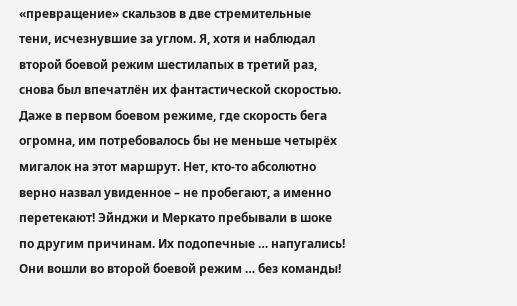«превращение» скальзов в две стремительные тени, исчезнувшие за углом. Я, хотя и наблюдал второй боевой режим шестилапых в третий раз, снова был впечатлён их фантастической скоростью. Даже в первом боевом режиме, где скорость бега огромна, им потребовалось бы не меньше четырёх мигалок на этот маршрут. Нет, кто-то абсолютно верно назвал увиденное – не пробегают, а именно перетекают! Эйнджи и Меркато пребывали в шоке по другим причинам. Их подопечные … напугались! Они вошли во второй боевой режим … без команды!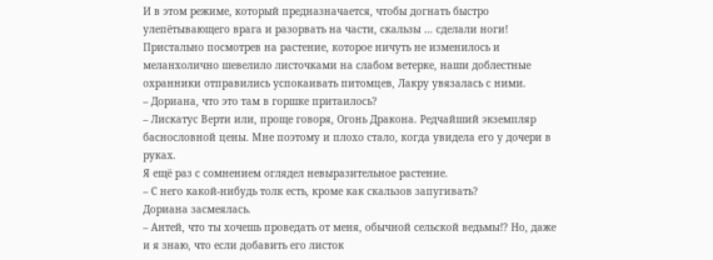И в этом режиме, который предназначается, чтобы догнать быстро улепётывающего врага и разорвать на части, скальзы … сделали ноги! Пристально посмотрев на растение, которое ничуть не изменилось и меланхолично шевелило листочками на слабом ветерке, наши доблестные охранники отправились успокаивать питомцев, Лакру увязалась с ними.
– Дориана, что это там в горшке притаилось?
– Лискатус Верти или, проще говоря, Огонь Дракона. Редчайший экземпляр баснословной цены. Мне поэтому и плохо стало, когда увидела его у дочери в руках.
Я ещё раз с сомнением оглядел невыразительное растение.
– С него какой-нибудь толк есть, кроме как скальзов запугивать?
Дориана засмеялась.
– Антей, что ты хочешь проведать от меня, обычной сельской ведьмы!? Но, даже и я знаю, что если добавить его листок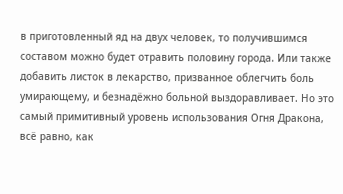в приготовленный яд на двух человек, то получившимся составом можно будет отравить половину города. Или также добавить листок в лекарство, призванное облегчить боль умирающему, и безнадёжно больной выздоравливает. Но это самый примитивный уровень использования Огня Дракона, всё равно, как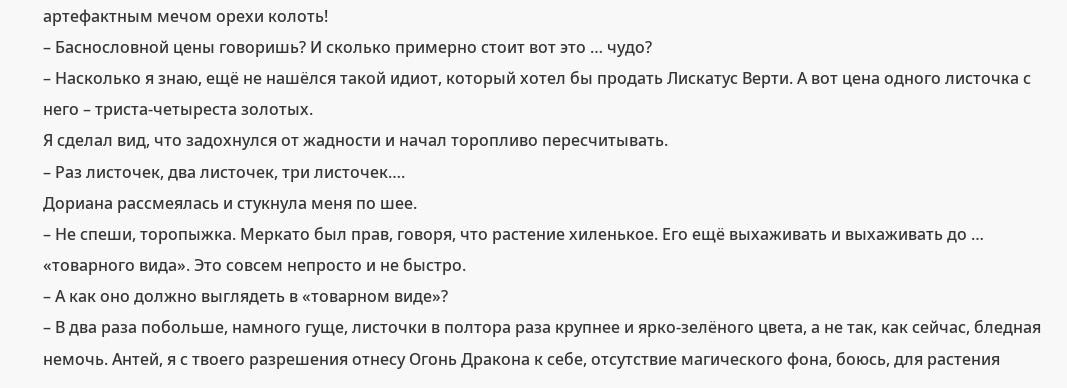артефактным мечом орехи колоть!
– Баснословной цены говоришь? И сколько примерно стоит вот это … чудо?
– Насколько я знаю, ещё не нашёлся такой идиот, который хотел бы продать Лискатус Верти. А вот цена одного листочка с него – триста-четыреста золотых.
Я сделал вид, что задохнулся от жадности и начал торопливо пересчитывать.
– Раз листочек, два листочек, три листочек….
Дориана рассмеялась и стукнула меня по шее.
– Не спеши, торопыжка. Меркато был прав, говоря, что растение хиленькое. Его ещё выхаживать и выхаживать до … «товарного вида». Это совсем непросто и не быстро.
– А как оно должно выглядеть в «товарном виде»?
– В два раза побольше, намного гуще, листочки в полтора раза крупнее и ярко-зелёного цвета, а не так, как сейчас, бледная немочь. Антей, я с твоего разрешения отнесу Огонь Дракона к себе, отсутствие магического фона, боюсь, для растения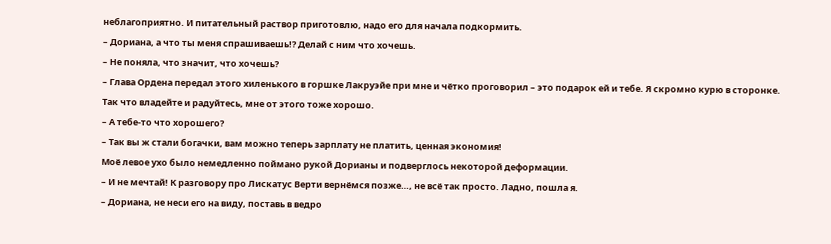неблагоприятно. И питательный раствор приготовлю, надо его для начала подкормить.
– Дориана, а что ты меня спрашиваешь!? Делай с ним что хочешь.
– Не поняла, что значит, что хочешь?
– Глава Ордена передал этого хиленького в горшке Лакруэйе при мне и чётко проговорил – это подарок ей и тебе. Я скромно курю в сторонке. Так что владейте и радуйтесь, мне от этого тоже хорошо.
– А тебе-то что хорошего?
– Так вы ж стали богачки, вам можно теперь зарплату не платить, ценная экономия!
Моё левое ухо было немедленно поймано рукой Дорианы и подверглось некоторой деформации.
– И не мечтай! К разговору про Лискатус Верти вернёмся позже…, не всё так просто. Ладно, пошла я.
– Дориана, не неси его на виду, поставь в ведро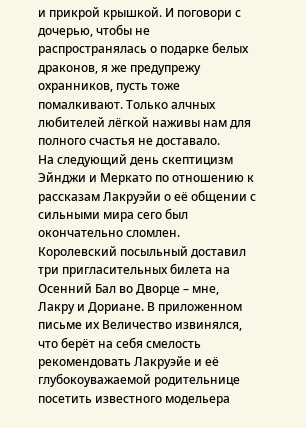и прикрой крышкой. И поговори с дочерью, чтобы не распространялась о подарке белых драконов, я же предупрежу охранников, пусть тоже помалкивают. Только алчных любителей лёгкой наживы нам для полного счастья не доставало.
На следующий день скептицизм Эйнджи и Меркато по отношению к рассказам Лакруэйи о её общении с сильными мира сего был окончательно сломлен. Королевский посыльный доставил три пригласительных билета на Осенний Бал во Дворце – мне, Лакру и Дориане. В приложенном письме их Величество извинялся, что берёт на себя смелость рекомендовать Лакруэйе и её глубокоуважаемой родительнице посетить известного модельера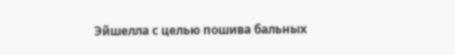Эйшелла с целью пошива бальных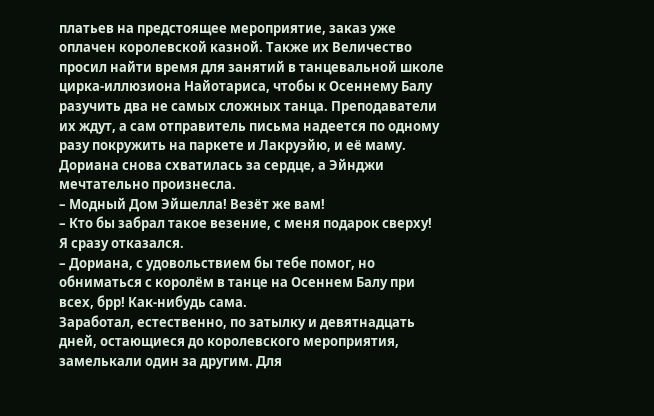платьев на предстоящее мероприятие, заказ уже оплачен королевской казной. Также их Величество просил найти время для занятий в танцевальной школе цирка-иллюзиона Найотариса, чтобы к Осеннему Балу разучить два не самых сложных танца. Преподаватели их ждут, а сам отправитель письма надеется по одному разу покружить на паркете и Лакруэйю, и её маму.
Дориана снова схватилась за сердце, а Эйнджи мечтательно произнесла.
– Модный Дом Эйшелла! Везёт же вам!
– Кто бы забрал такое везение, с меня подарок сверху!
Я сразу отказался.
– Дориана, с удовольствием бы тебе помог, но обниматься с королём в танце на Осеннем Балу при всех, брр! Как-нибудь сама.
Заработал, естественно, по затылку и девятнадцать дней, остающиеся до королевского мероприятия, замелькали один за другим. Для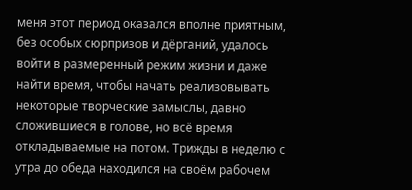меня этот период оказался вполне приятным, без особых сюрпризов и дёрганий, удалось войти в размеренный режим жизни и даже найти время, чтобы начать реализовывать некоторые творческие замыслы, давно сложившиеся в голове, но всё время откладываемые на потом. Трижды в неделю с утра до обеда находился на своём рабочем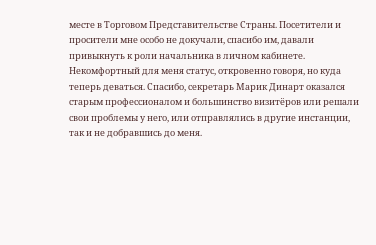месте в Торговом Представительстве Страны. Посетители и просители мне особо не докучали, спасибо им, давали привыкнуть к роли начальника в личном кабинете. Некомфортный для меня статус, откровенно говоря, но куда теперь деваться. Спасибо, секретарь Марик Динарт оказался старым профессионалом и большинство визитёров или решали свои проблемы у него, или отправлялись в другие инстанции, так и не добравшись до меня.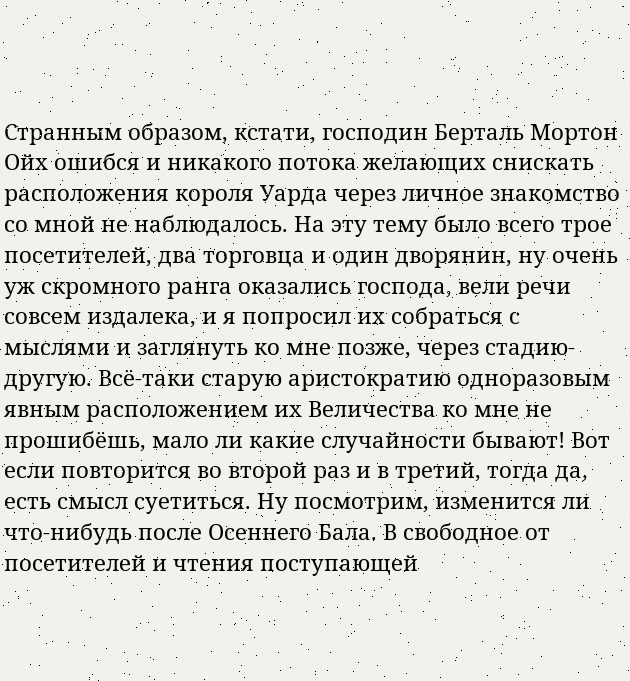Странным образом, кстати, господин Берталь Мортон Ойх ошибся и никакого потока желающих снискать расположения короля Уарда через личное знакомство со мной не наблюдалось. На эту тему было всего трое посетителей, два торговца и один дворянин, ну очень уж скромного ранга оказались господа, вели речи совсем издалека, и я попросил их собраться с мыслями и заглянуть ко мне позже, через стадию-другую. Всё-таки старую аристократию одноразовым явным расположением их Величества ко мне не прошибёшь, мало ли какие случайности бывают! Вот если повторится во второй раз и в третий, тогда да, есть смысл суетиться. Ну посмотрим, изменится ли что-нибудь после Осеннего Бала. В свободное от посетителей и чтения поступающей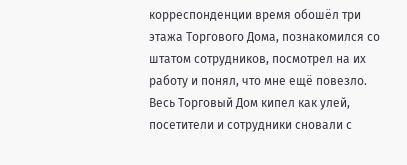корреспонденции время обошёл три этажа Торгового Дома, познакомился со штатом сотрудников, посмотрел на их работу и понял, что мне ещё повезло. Весь Торговый Дом кипел как улей, посетители и сотрудники сновали с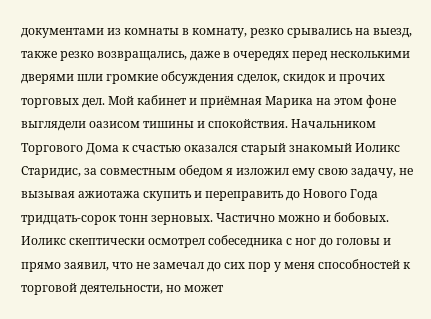документами из комнаты в комнату, резко срывались на выезд, также резко возвращались, даже в очередях перед несколькими дверями шли громкие обсуждения сделок, скидок и прочих торговых дел. Мой кабинет и приёмная Марика на этом фоне выглядели оазисом тишины и спокойствия. Начальником Торгового Дома к счастью оказался старый знакомый Иоликс Старидис, за совместным обедом я изложил ему свою задачу, не вызывая ажиотажа скупить и переправить до Нового Года тридцать-сорок тонн зерновых. Частично можно и бобовых. Иоликс скептически осмотрел собеседника с ног до головы и прямо заявил, что не замечал до сих пор у меня способностей к торговой деятельности, но может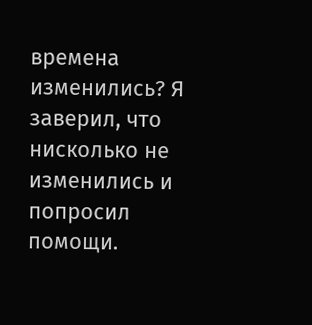времена изменились? Я заверил, что нисколько не изменились и попросил помощи.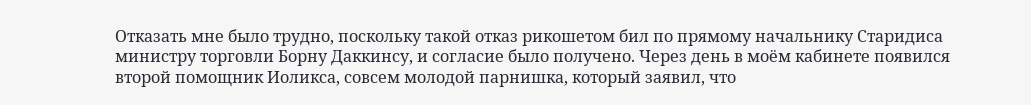Отказать мне было трудно, поскольку такой отказ рикошетом бил по прямому начальнику Старидиса министру торговли Борну Даккинсу, и согласие было получено. Через день в моём кабинете появился второй помощник Иоликса, совсем молодой парнишка, который заявил, что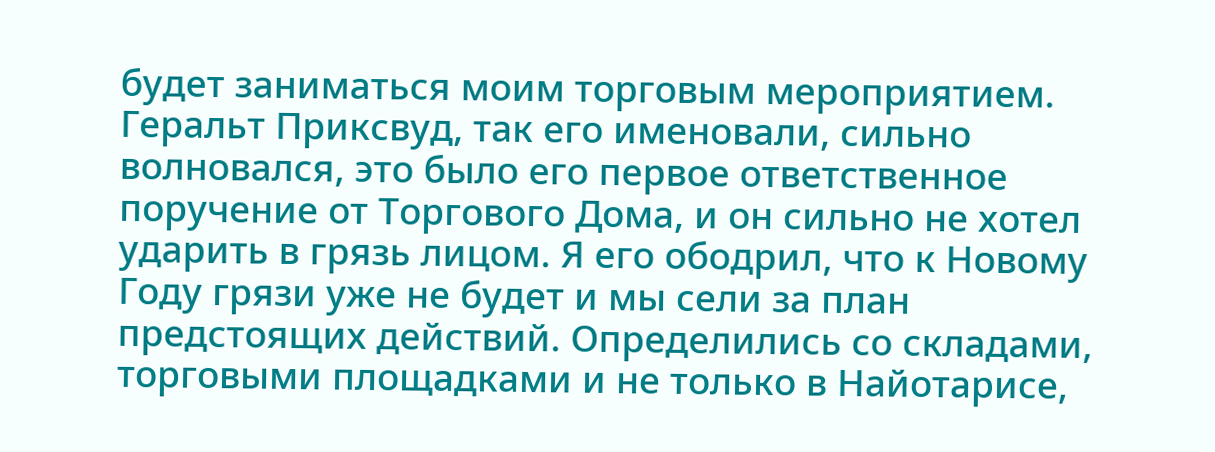будет заниматься моим торговым мероприятием. Геральт Приксвуд, так его именовали, сильно волновался, это было его первое ответственное поручение от Торгового Дома, и он сильно не хотел ударить в грязь лицом. Я его ободрил, что к Новому Году грязи уже не будет и мы сели за план предстоящих действий. Определились со складами, торговыми площадками и не только в Найотарисе,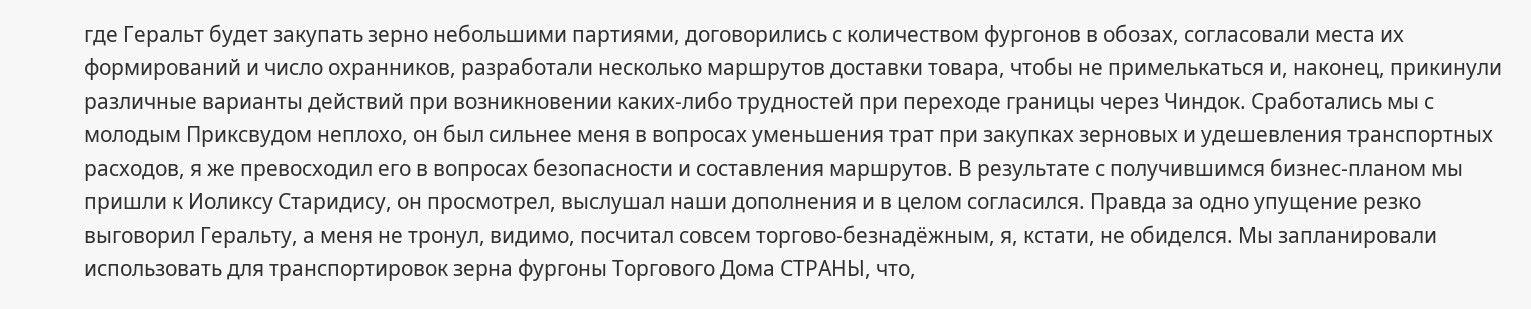где Геральт будет закупать зерно небольшими партиями, договорились с количеством фургонов в обозах, согласовали места их формирований и число охранников, разработали несколько маршрутов доставки товара, чтобы не примелькаться и, наконец, прикинули различные варианты действий при возникновении каких-либо трудностей при переходе границы через Чиндок. Сработались мы с молодым Приксвудом неплохо, он был сильнее меня в вопросах уменьшения трат при закупках зерновых и удешевления транспортных расходов, я же превосходил его в вопросах безопасности и составления маршрутов. В результате с получившимся бизнес-планом мы пришли к Иоликсу Старидису, он просмотрел, выслушал наши дополнения и в целом согласился. Правда за одно упущение резко выговорил Геральту, а меня не тронул, видимо, посчитал совсем торгово-безнадёжным, я, кстати, не обиделся. Мы запланировали использовать для транспортировок зерна фургоны Торгового Дома СТРАНЫ, что,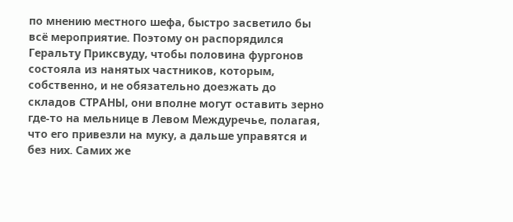по мнению местного шефа, быстро засветило бы всё мероприятие. Поэтому он распорядился Геральту Приксвуду, чтобы половина фургонов состояла из нанятых частников, которым, собственно, и не обязательно доезжать до складов СТРАНЫ, они вполне могут оставить зерно где-то на мельнице в Левом Междуречье, полагая, что его привезли на муку, а дальше управятся и без них. Самих же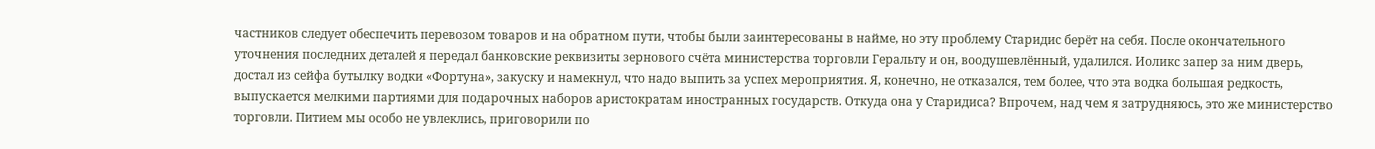частников следует обеспечить перевозом товаров и на обратном пути, чтобы были заинтересованы в найме, но эту проблему Старидис берёт на себя. После окончательного уточнения последних деталей я передал банковские реквизиты зернового счёта министерства торговли Геральту и он, воодушевлённый, удалился. Иоликс запер за ним дверь, достал из сейфа бутылку водки «Фортуна», закуску и намекнул, что надо выпить за успех мероприятия. Я, конечно, не отказался, тем более, что эта водка большая редкость, выпускается мелкими партиями для подарочных наборов аристократам иностранных государств. Откуда она у Старидиса? Впрочем, над чем я затрудняюсь, это же министерство торговли. Питием мы особо не увлеклись, приговорили по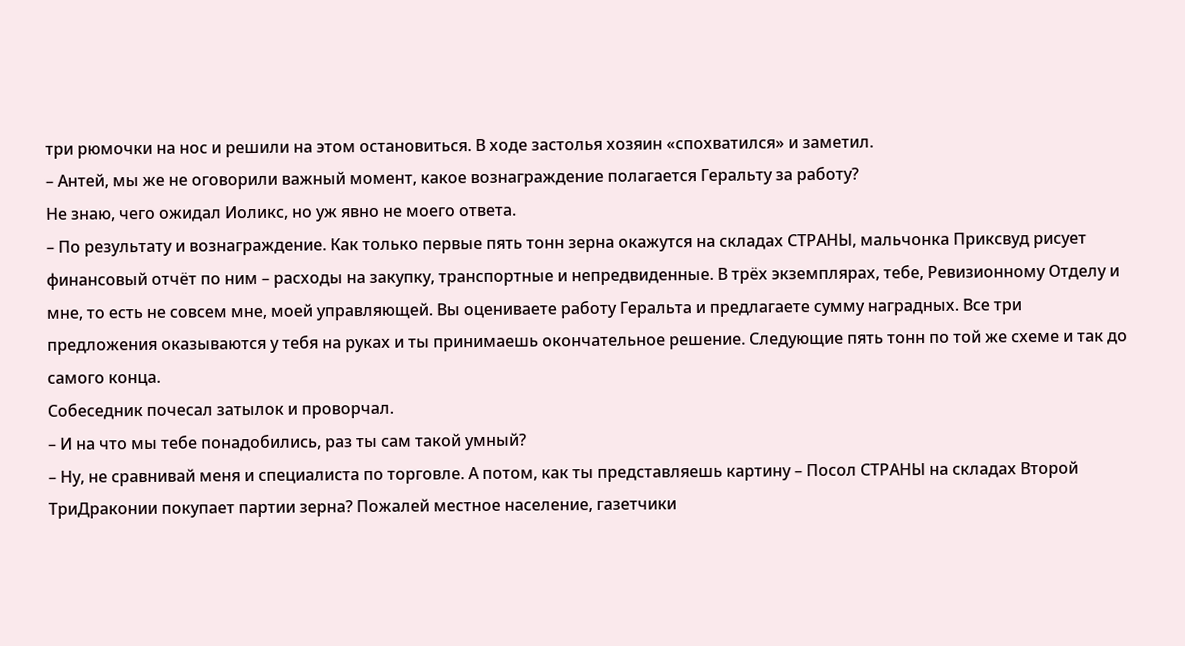три рюмочки на нос и решили на этом остановиться. В ходе застолья хозяин «спохватился» и заметил.
– Антей, мы же не оговорили важный момент, какое вознаграждение полагается Геральту за работу?
Не знаю, чего ожидал Иоликс, но уж явно не моего ответа.
– По результату и вознаграждение. Как только первые пять тонн зерна окажутся на складах СТРАНЫ, мальчонка Приксвуд рисует финансовый отчёт по ним – расходы на закупку, транспортные и непредвиденные. В трёх экземплярах, тебе, Ревизионному Отделу и мне, то есть не совсем мне, моей управляющей. Вы оцениваете работу Геральта и предлагаете сумму наградных. Все три предложения оказываются у тебя на руках и ты принимаешь окончательное решение. Следующие пять тонн по той же схеме и так до самого конца.
Собеседник почесал затылок и проворчал.
– И на что мы тебе понадобились, раз ты сам такой умный?
– Ну, не сравнивай меня и специалиста по торговле. А потом, как ты представляешь картину – Посол СТРАНЫ на складах Второй ТриДраконии покупает партии зерна? Пожалей местное население, газетчики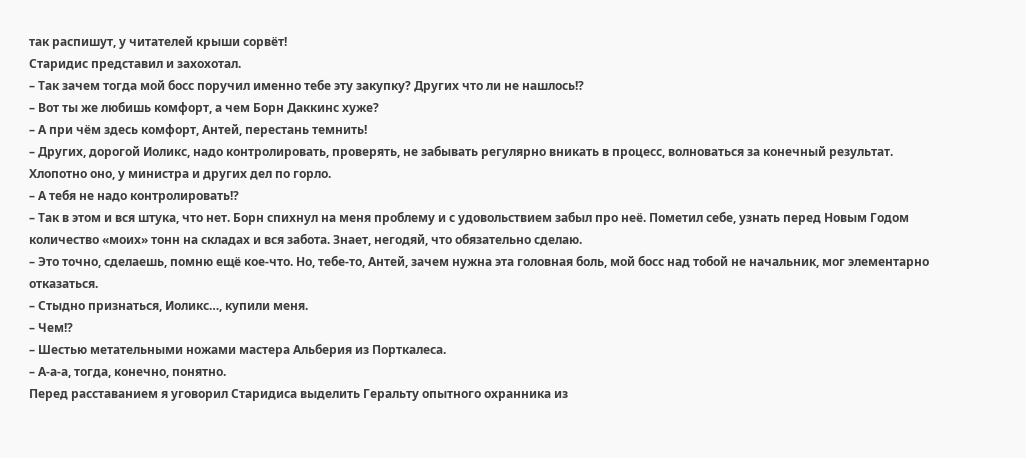так распишут, у читателей крыши сорвёт!
Старидис представил и захохотал.
– Так зачем тогда мой босс поручил именно тебе эту закупку? Других что ли не нашлось!?
– Вот ты же любишь комфорт, а чем Борн Даккинс хуже?
– А при чём здесь комфорт, Антей, перестань темнить!
– Других, дорогой Иоликс, надо контролировать, проверять, не забывать регулярно вникать в процесс, волноваться за конечный результат. Хлопотно оно, у министра и других дел по горло.
– А тебя не надо контролировать!?
– Так в этом и вся штука, что нет. Борн спихнул на меня проблему и с удовольствием забыл про неё. Пометил себе, узнать перед Новым Годом количество «моих» тонн на складах и вся забота. Знает, негодяй, что обязательно сделаю.
– Это точно, сделаешь, помню ещё кое-что. Но, тебе-то, Антей, зачем нужна эта головная боль, мой босс над тобой не начальник, мог элементарно отказаться.
– Стыдно признаться, Иоликс…, купили меня.
– Чем!?
– Шестью метательными ножами мастера Альберия из Порткалеса.
– А-а-а, тогда, конечно, понятно.
Перед расставанием я уговорил Старидиса выделить Геральту опытного охранника из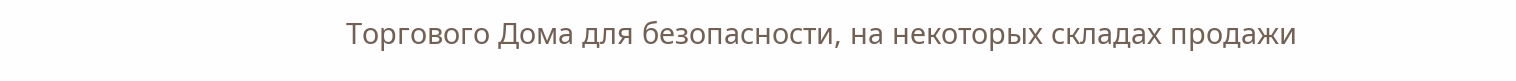Торгового Дома для безопасности, на некоторых складах продажи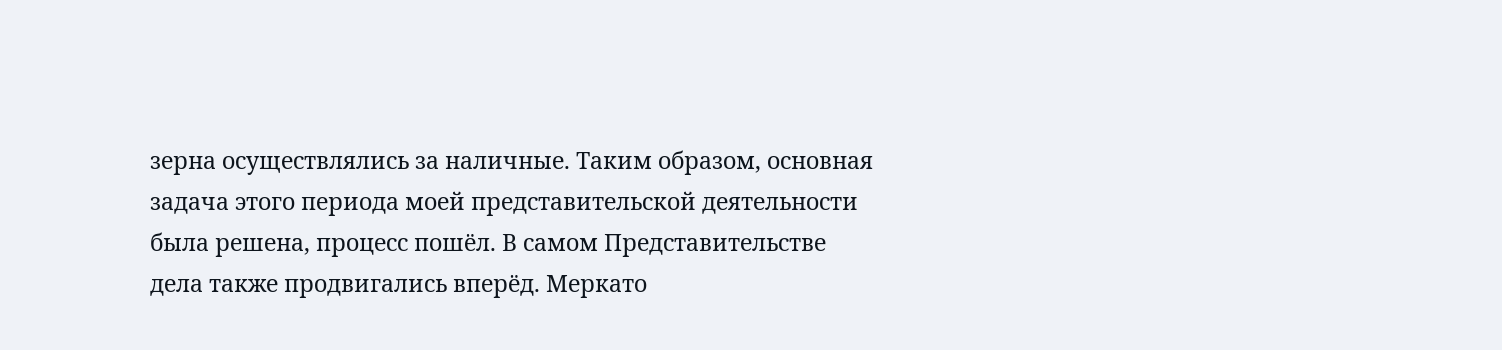зерна осуществлялись за наличные. Таким образом, основная задача этого периода моей представительской деятельности была решена, процесс пошёл. В самом Представительстве дела также продвигались вперёд. Меркато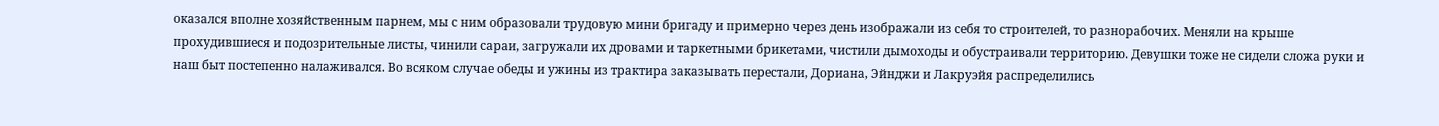оказался вполне хозяйственным парнем, мы с ним образовали трудовую мини бригаду и примерно через день изображали из себя то строителей, то разнорабочих. Меняли на крыше прохудившиеся и подозрительные листы, чинили сараи, загружали их дровами и таркетными брикетами, чистили дымоходы и обустраивали территорию. Девушки тоже не сидели сложа руки и наш быт постепенно налаживался. Во всяком случае обеды и ужины из трактира заказывать перестали, Дориана, Эйнджи и Лакруэйя распределились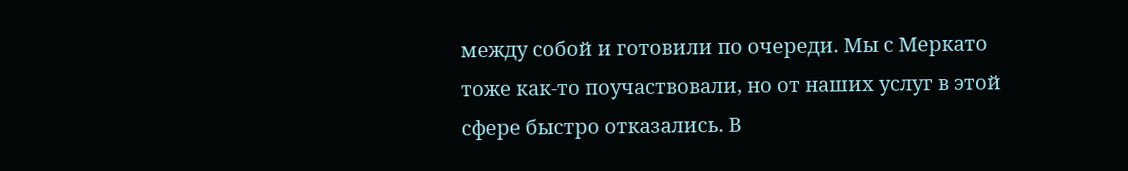между собой и готовили по очереди. Мы с Меркато тоже как-то поучаствовали, но от наших услуг в этой сфере быстро отказались. В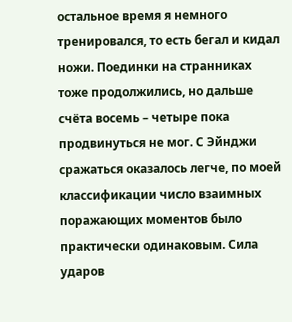остальное время я немного тренировался, то есть бегал и кидал ножи. Поединки на странниках тоже продолжились, но дальше счёта восемь – четыре пока продвинуться не мог. С Эйнджи сражаться оказалось легче, по моей классификации число взаимных поражающих моментов было практически одинаковым. Сила ударов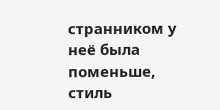странником у неё была поменьше, стиль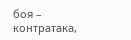боя – контратака,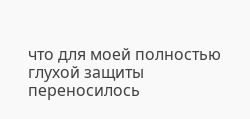что для моей полностью глухой защиты переносилось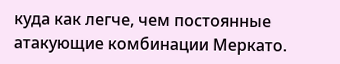куда как легче, чем постоянные атакующие комбинации Меркато.